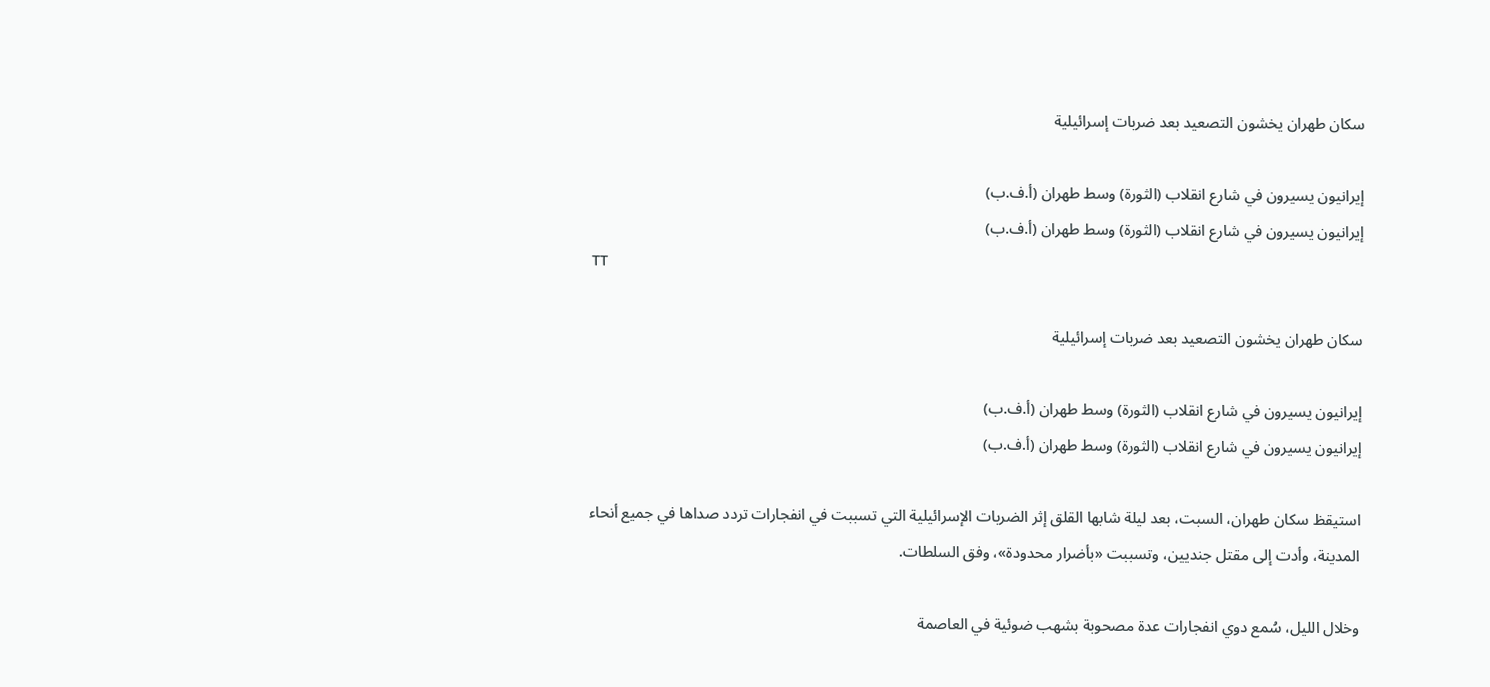سكان طهران يخشون التصعيد بعد ضربات إسرائيلية

إيرانيون يسيرون في شارع انقلاب (الثورة) وسط طهران (أ.ف.ب)
إيرانيون يسيرون في شارع انقلاب (الثورة) وسط طهران (أ.ف.ب)
TT

سكان طهران يخشون التصعيد بعد ضربات إسرائيلية

إيرانيون يسيرون في شارع انقلاب (الثورة) وسط طهران (أ.ف.ب)
إيرانيون يسيرون في شارع انقلاب (الثورة) وسط طهران (أ.ف.ب)

استيقظ سكان طهران، السبت، بعد ليلة شابها القلق إثر الضربات الإسرائيلية التي تسببت في انفجارات تردد صداها في جميع أنحاء المدينة، وأدت إلى مقتل جنديين، وتسببت «بأضرار محدودة»، وفق السلطات.

وخلال الليل، سُمع دوي انفجارات عدة مصحوبة بشهب ضوئية في العاصمة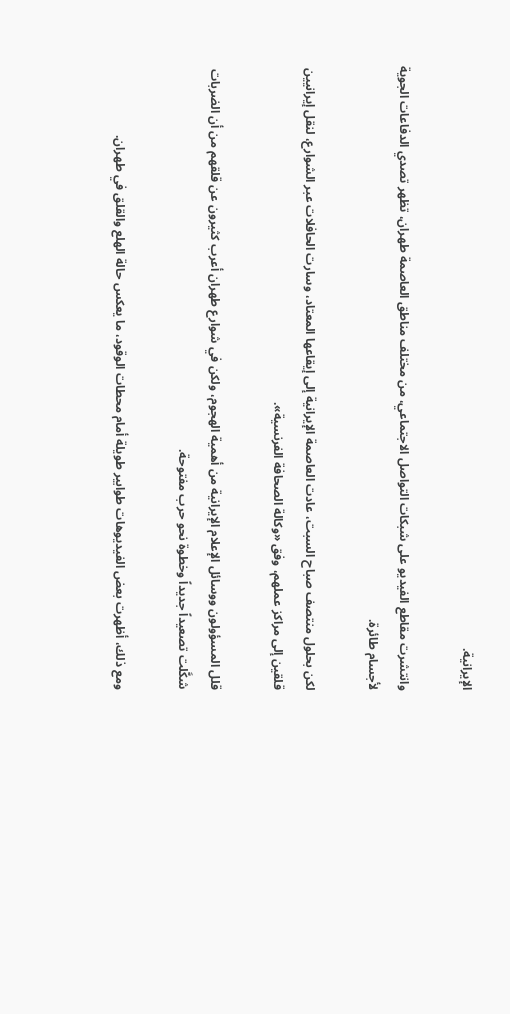الإيرانية.

وانتشرت مقاطع الفيديو على شبكات التواصل الاجتماعي، من مختلف مناطق العاصمة طهران، تظهر تصدي الدفاعات الجوية لأجسام طائرة.

لكن بحلول منتصف صباح السبت، عادت العاصمة الإيرانية إلى إيقاعها المعتاد، وسارت الحافلات عبر الشوارع، لنقل إيرانيين قلقين إلى مراكز عملهم، وفق «وكالة الصحافة الفرنسية».

قلل المسؤولون ووسائل الإعلام الإيرانية من أهمية الهجوم، ولكن في شوارع طهران أعرب كثيرون عن قلقهم من أن الضربات شكَّلت تصعيداً جديداً وخطوة نحو حرب مفتوحة.

ومع ذلك، أظهرت بعض الفيديوهات طوابير طويلة أمام محطات الوقود، ما يعكس حالة الهلع والقلق في طهران.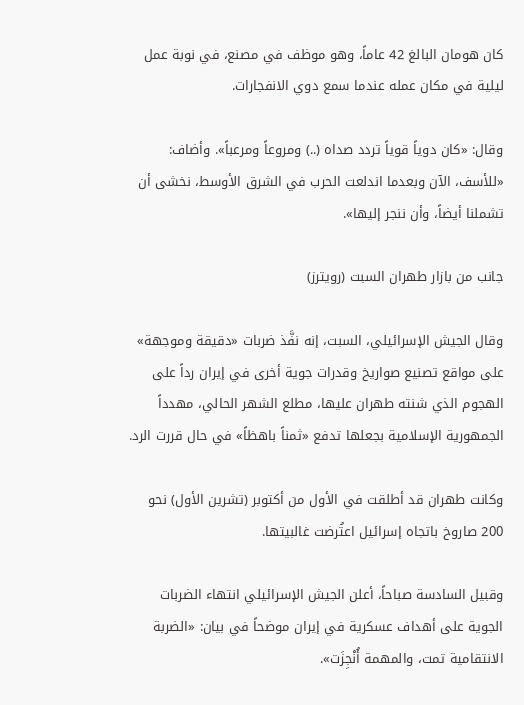كان هومان البالغ 42 عاماً، وهو موظف في مصنع، في نوبة عمل ليلية في مكان عمله عندما سمع دوي الانفجارات.

وقال: «كان دوياً قوياً تردد صداه (..) ومروعاً ومرعباً». وأضاف: «للأسف، الآن وبعدما اندلعت الحرب في الشرق الأوسط، نخشى أن تشملنا أيضاً، وأن ننجر إليها».

جانب من بازار طهران السبت (رويترز)

وقال الجيش الإسرائيلي، السبت، إنه نفَّذ ضربات «دقيقة وموجهة» على مواقع تصنيع صواريخ وقدرات جوية أخرى في إيران رداً على الهجوم الذي شنته طهران عليها، مطلع الشهر الحالي، مهدداً الجمهورية الإسلامية بجعلها تدفع «ثمناً باهظاً» في حال قررت الرد.

وكانت طهران قد أطلقت في الأول من أكتوبر (تشرين الأول) نحو 200 صاروخ باتجاه إسرائيل اعتُرضت غالبيتها.

وقبيل السادسة صباحاً، أعلن الجيش الإسرائيلي انتهاء الضربات الجوية على أهداف عسكرية في إيران موضحاً في بيان: «الضربة الانتقامية تمت، والمهمة أُنْجِزَت».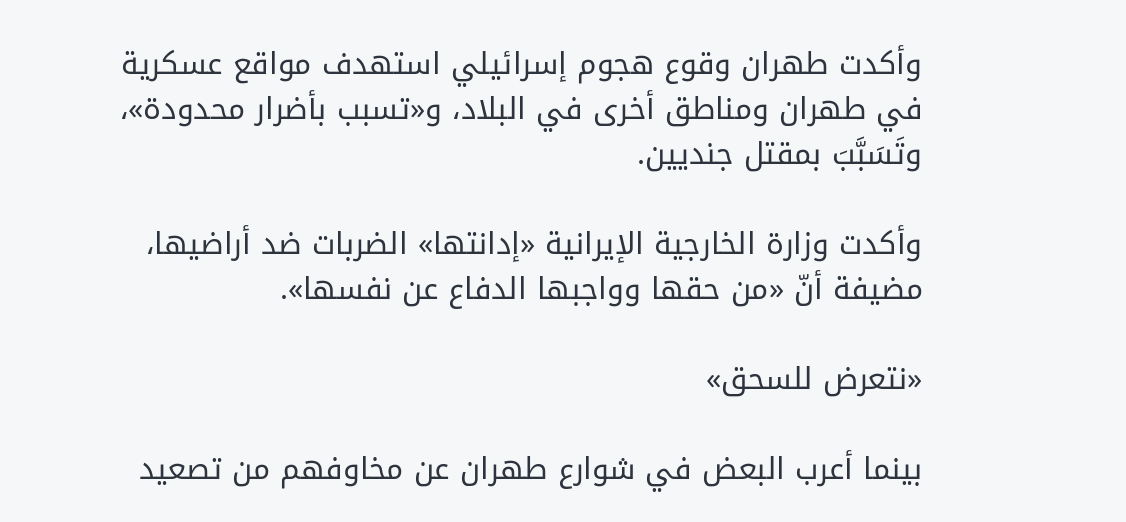وأكدت طهران وقوع هجوم إسرائيلي استهدف مواقع عسكرية في طهران ومناطق أخرى في البلاد، و«تسبب بأضرار محدودة»، وتَسَبَّبَ بمقتل جنديين.

وأكدت وزارة الخارجية الإيرانية «إدانتها» الضربات ضد أراضيها، مضيفة أنّ «من حقها وواجبها الدفاع عن نفسها».

«نتعرض للسحق»

بينما أعرب البعض في شوارع طهران عن مخاوفهم من تصعيد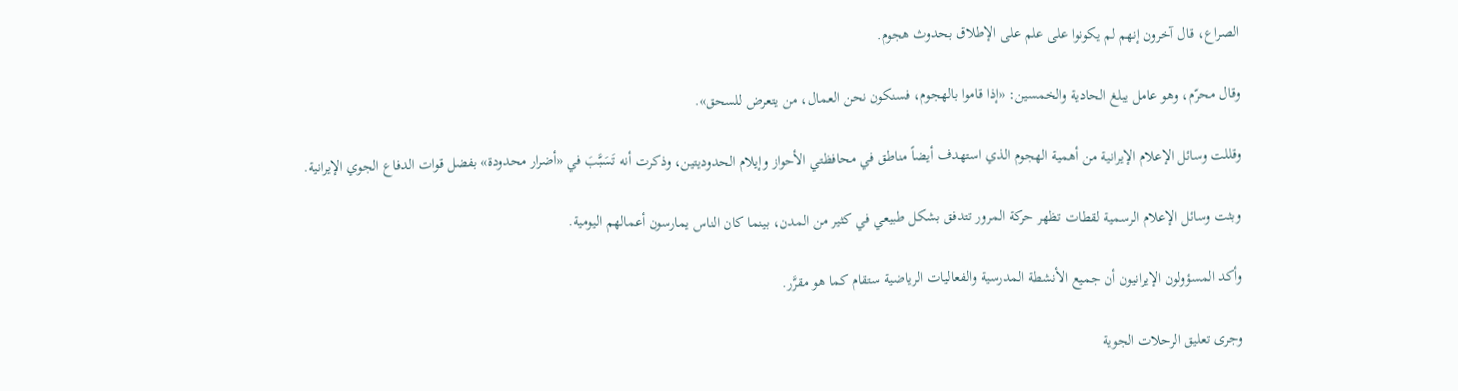الصراع، قال آخرون إنهم لم يكونوا على علم على الإطلاق بحدوث هجوم.

وقال محرّم، وهو عامل يبلغ الحادية والخمسين: «إذا قاموا بالهجوم، فسنكون نحن العمال، من يتعرض للسحق».

وقللت وسائل الإعلام الإيرانية من أهمية الهجوم الذي استهدف أيضاً مناطق في محافظتي الأحواز وإيلام الحدوديتين، وذكرت أنه تَسَبَّبَ في «أضرار محدودة» بفضل قوات الدفاع الجوي الإيرانية.

وبثت وسائل الإعلام الرسمية لقطات تظهر حركة المرور تتدفق بشكل طبيعي في كثير من المدن، بينما كان الناس يمارسون أعمالهم اليومية.

وأكد المسؤولون الإيرانيون أن جميع الأنشطة المدرسية والفعاليات الرياضية ستقام كما هو مقرَّر.

وجرى تعليق الرحلات الجوية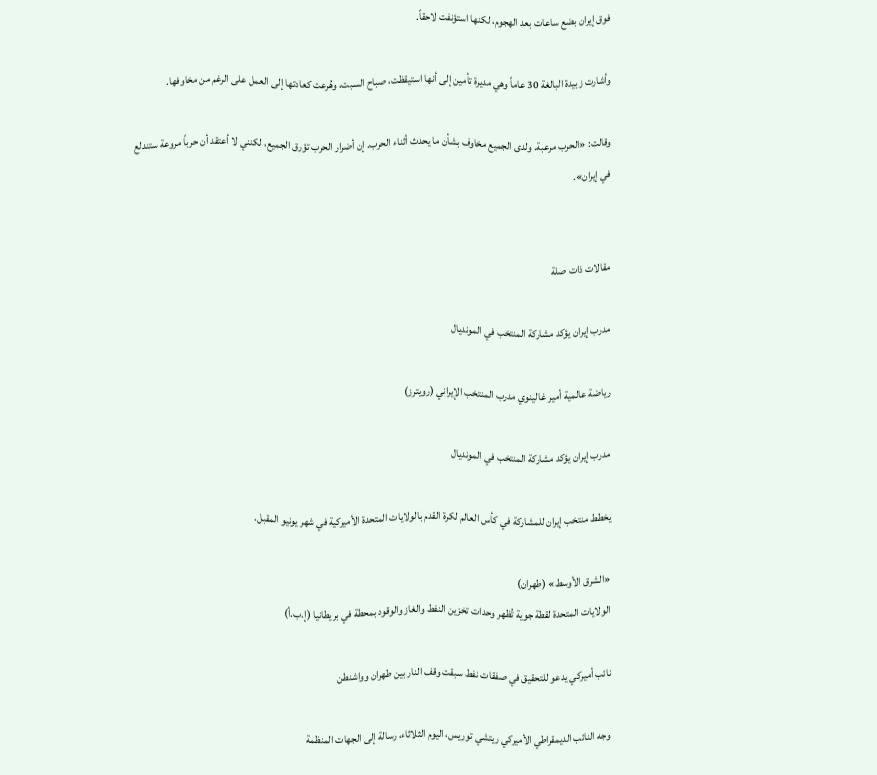فوق إيران بضع ساعات بعد الهجوم، لكنها استؤنفت لاحقاً.

وأشارت زبيدة البالغة 30 عاماً وهي مديرة تأمين إلى أنها استيقظت، صباح السبت، وهُرعت كعادتها إلى العمل على الرغم من مخاوفها.

وقالت: «الحرب مرعبة. ولدى الجميع مخاوف بشأن ما يحدث أثناء الحرب. إن أضرار الحرب تؤرق الجميع، لكنني لا أعتقد أن حرباً مروعة ستندلع في إيران».


مقالات ذات صلة

مدرب إيران يؤكد مشاركة المنتخب في المونديال

رياضة عالمية أمير غالينوي مدرب المنتخب الإيراني (رويترز)

مدرب إيران يؤكد مشاركة المنتخب في المونديال

يخطط منتخب إيران للمشاركة في كأس العالم لكرة القدم بالولايات المتحدة الأميركية في شهر يونيو المقبل.

«الشرق الأوسط» (طهران)
الولايات المتحدة لقطة جوية تُظهر وحدات تخزين النفط والغاز والوقود بمحطة في بريطانيا (إ.ب.أ)

نائب أميركي يدعو للتحقيق في صفقات نفط سبقت وقف النار بين طهران وواشنطن

وجه النائب الديمقراطي الأميركي ‌ريتشي توريس، اليوم الثلاثاء، رسالة إلى الجهات المنظمة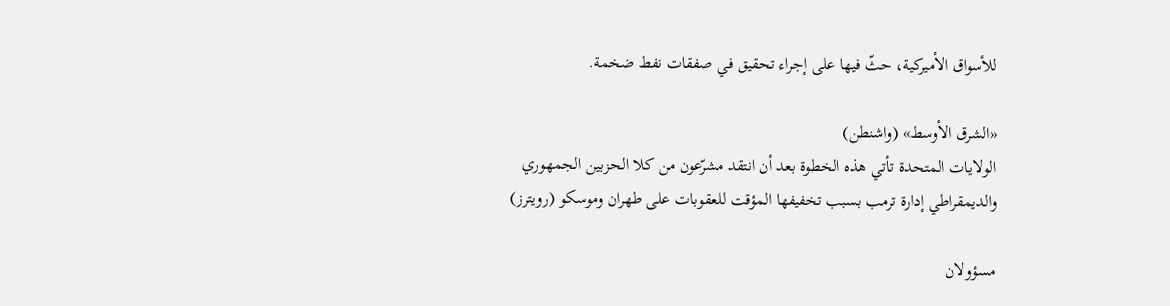للأسواق الأميركية، حثّ فيها على إجراء تحقيق في صفقات نفط ضخمة.

«الشرق الأوسط» (واشنطن)
الولايات المتحدة تأتي هذه الخطوة بعد أن انتقد مشرّعون من كلا الحزبين الجمهوري والديمقراطي إدارة ترمب بسبب تخفيفها المؤقت للعقوبات على طهران وموسكو (رويترز)

مسؤولان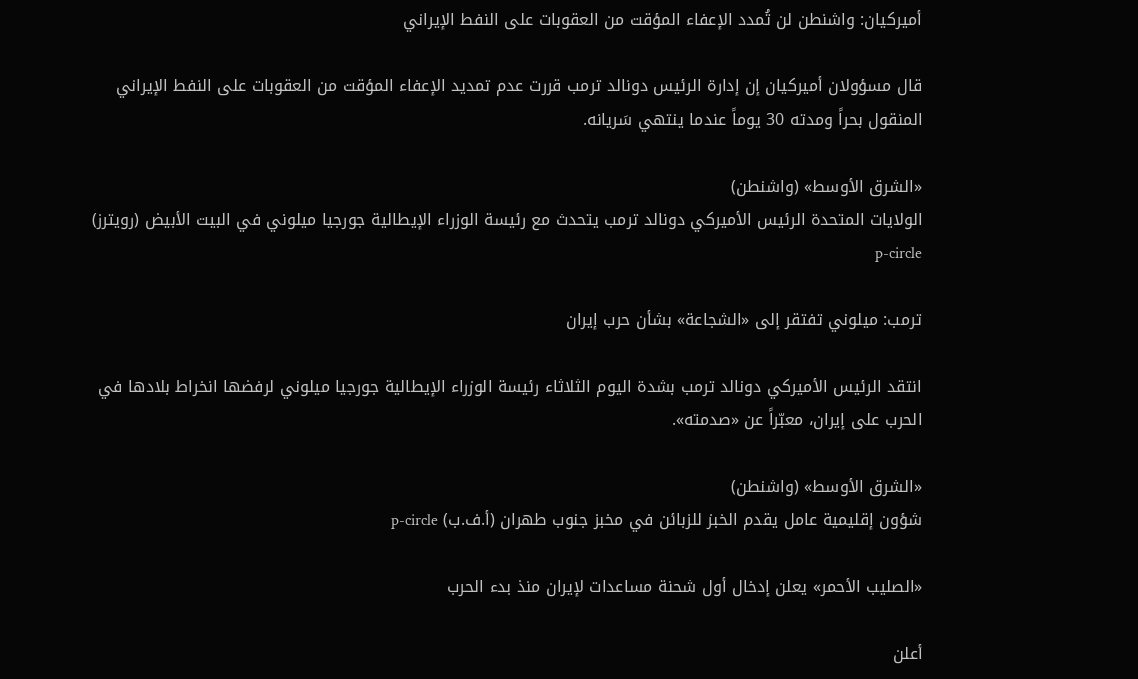أميركيان: واشنطن لن تُمدد الإعفاء المؤقت من العقوبات على النفط الإيراني

قال مسؤولان أميركيان إن إدارة الرئيس دونالد ترمب قررت عدم تمديد الإعفاء المؤقت من العقوبات على النفط الإيراني المنقول بحراً ومدته 30 يوماً عندما ينتهي سَريانه.

«الشرق الأوسط» (واشنطن)
الولايات المتحدة الرئيس الأميركي دونالد ترمب يتحدث مع رئيسة الوزراء الإيطالية جورجيا ميلوني في البيت الأبيض (رويترز) p-circle

ترمب: ميلوني تفتقر إلى «الشجاعة» بشأن حرب إيران

انتقد الرئيس الأميركي دونالد ترمب بشدة اليوم الثلاثاء رئيسة الوزراء الإيطالية جورجيا ميلوني لرفضها انخراط بلادها في الحرب على إيران، معبّراً عن «صدمته».

«الشرق الأوسط» (واشنطن)
شؤون إقليمية عامل يقدم الخبز للزبائن في مخبز جنوب طهران (أ.ف.ب) p-circle

«الصليب الأحمر» يعلن إدخال أول شحنة مساعدات لإيران منذ بدء الحرب

أعلن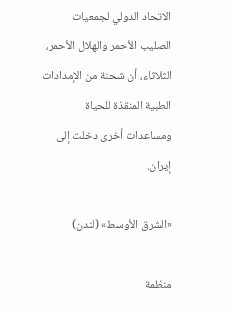الاتحاد الدولي لجمعيات الصليب الأحمر والهلال الأحمر، الثلاثاء، أن شحنة من الإمدادات الطبية المنقذة للحياة ومساعدات أخرى دخلت إلى إيران.

«الشرق الأوسط» (لندن)

منظمة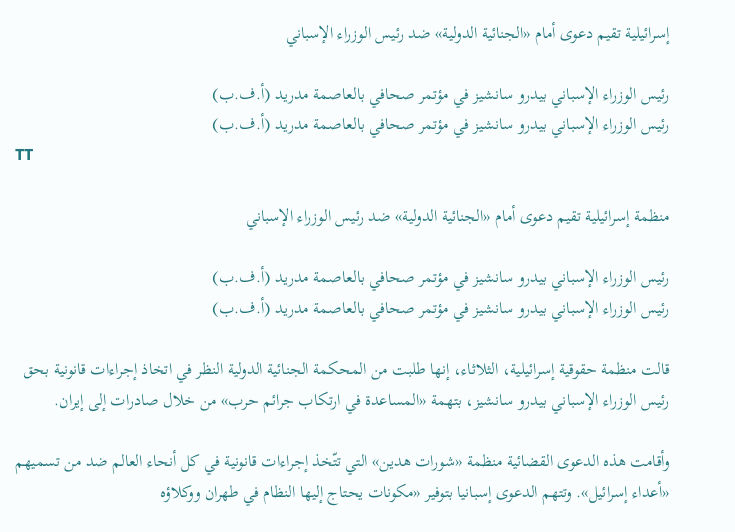إسرائيلية تقيم دعوى أمام «الجنائية الدولية» ضد رئيس الوزراء الإسباني

رئيس الوزراء الإسباني بيدرو سانشيز في مؤتمر صحافي بالعاصمة مدريد (أ.ف.ب)
رئيس الوزراء الإسباني بيدرو سانشيز في مؤتمر صحافي بالعاصمة مدريد (أ.ف.ب)
TT

منظمة إسرائيلية تقيم دعوى أمام «الجنائية الدولية» ضد رئيس الوزراء الإسباني

رئيس الوزراء الإسباني بيدرو سانشيز في مؤتمر صحافي بالعاصمة مدريد (أ.ف.ب)
رئيس الوزراء الإسباني بيدرو سانشيز في مؤتمر صحافي بالعاصمة مدريد (أ.ف.ب)

قالت منظمة حقوقية إسرائيلية، الثلاثاء، إنها طلبت من المحكمة الجنائية الدولية النظر في اتخاذ إجراءات قانونية بحق رئيس الوزراء الإسباني بيدرو سانشيز، بتهمة «المساعدة في ارتكاب جرائم حرب» من خلال صادرات إلى إيران.

وأقامت هذه الدعوى القضائية منظمة «شورات هدين» التي تتّخذ إجراءات قانونية في كل أنحاء العالم ضد من تسميهم «أعداء إسرائيل». وتتهم الدعوى إسبانيا بتوفير «مكونات يحتاج إليها النظام في طهران ووكلاؤه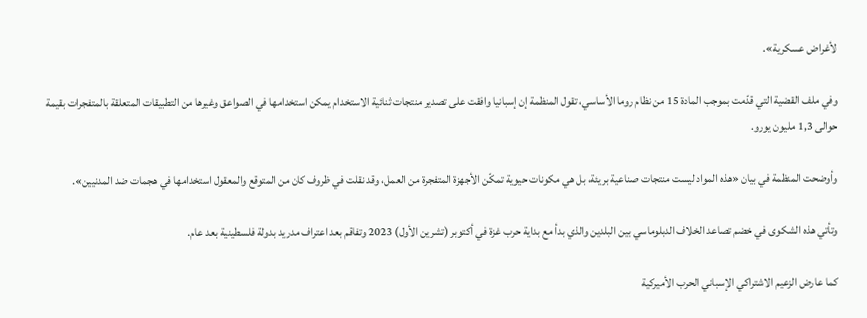لأغراض عسكرية».

وفي ملف القضية التي قدّمت بموجب المادة 15 من نظام روما الأساسي، تقول المنظمة إن إسبانيا وافقت على تصدير منتجات ثنائية الاستخدام يمكن استخدامها في الصواعق وغيرها من التطبيقات المتعلقة بالمتفجرات بقيمة حوالى 1,3 مليون يورو.

وأوضحت المنظمة في بيان «هذه المواد ليست منتجات صناعية بريئة، بل هي مكونات حيوية تمكّن الأجهزة المتفجرة من العمل، وقد نقلت في ظروف كان من المتوقع والمعقول استخدامها في هجمات ضد المدنيين».

وتأتي هذه الشكوى في خضم تصاعد الخلاف الدبلوماسي بين البلدين والذي بدأ مع بداية حرب غزة في أكتوبر (تشرين الأول) 2023 وتفاقم بعد اعتراف مدريد بدولة فلسطينية بعد عام.

كما عارض الزعيم الاشتراكي الإسباني الحرب الأميركية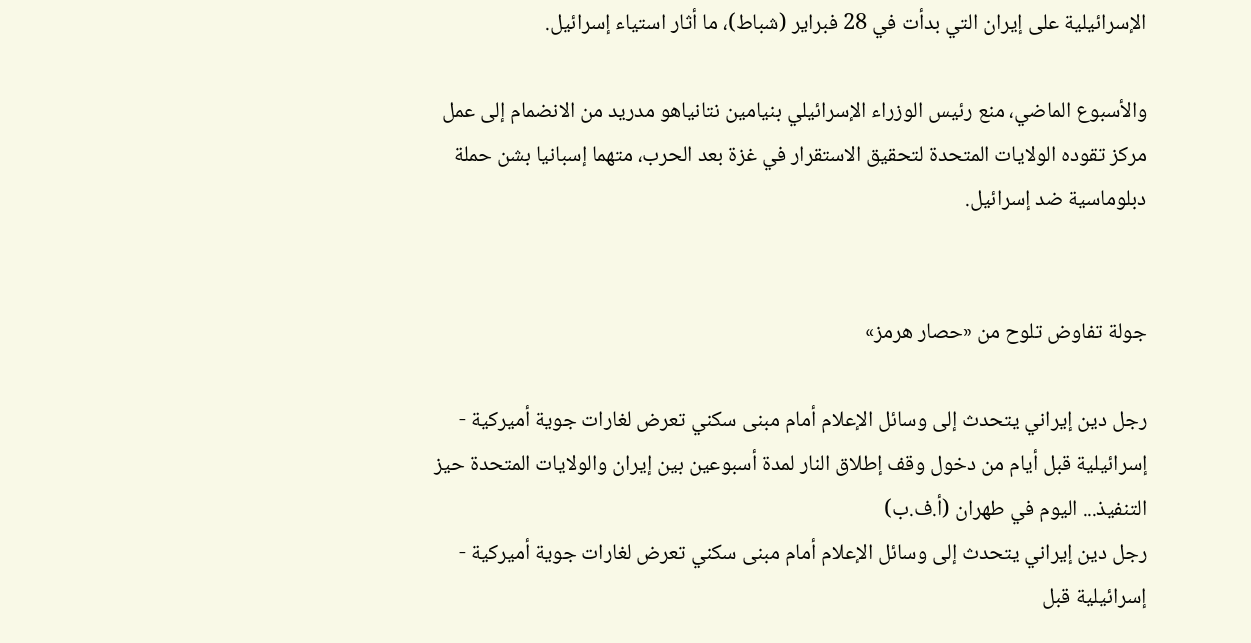الإسرائيلية على إيران التي بدأت في 28 فبراير (شباط)، ما أثار استياء إسرائيل.

والأسبوع الماضي، منع رئيس الوزراء الإسرائيلي بنيامين نتانياهو مدريد من الانضمام إلى عمل مركز تقوده الولايات المتحدة لتحقيق الاستقرار في غزة بعد الحرب، متهما إسبانيا بشن حملة دبلوماسية ضد إسرائيل.


جولة تفاوض تلوح من «حصار هرمز»

رجل دين إيراني يتحدث إلى وسائل الإعلام أمام مبنى سكني تعرض لغارات جوية أميركية - إسرائيلية قبل أيام من دخول وقف إطلاق النار لمدة أسبوعين بين إيران والولايات المتحدة حيز التنفيذ... اليوم في طهران (أ.ف.ب)
رجل دين إيراني يتحدث إلى وسائل الإعلام أمام مبنى سكني تعرض لغارات جوية أميركية - إسرائيلية قبل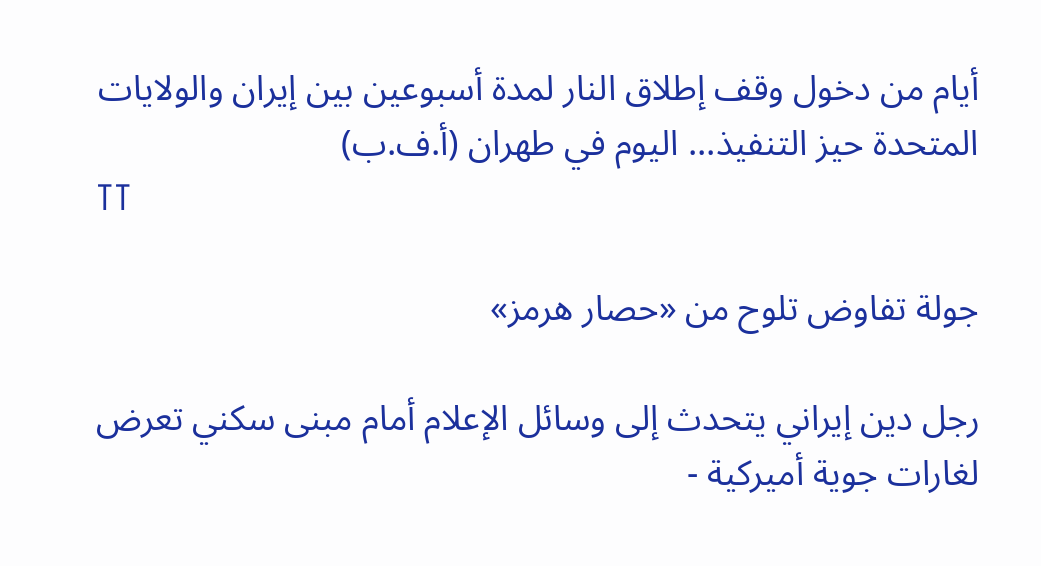أيام من دخول وقف إطلاق النار لمدة أسبوعين بين إيران والولايات المتحدة حيز التنفيذ... اليوم في طهران (أ.ف.ب)
TT

جولة تفاوض تلوح من «حصار هرمز»

رجل دين إيراني يتحدث إلى وسائل الإعلام أمام مبنى سكني تعرض لغارات جوية أميركية -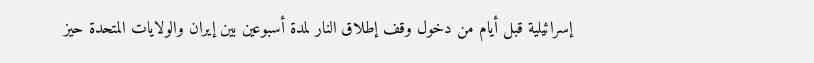إسرائيلية قبل أيام من دخول وقف إطلاق النار لمدة أسبوعين بين إيران والولايات المتحدة حيز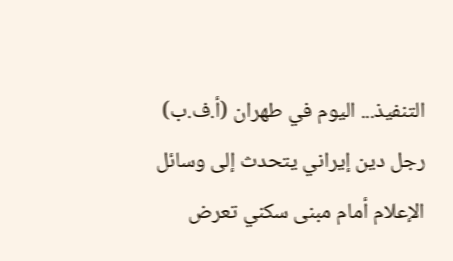التنفيذ... اليوم في طهران (أ.ف.ب)
رجل دين إيراني يتحدث إلى وسائل الإعلام أمام مبنى سكني تعرض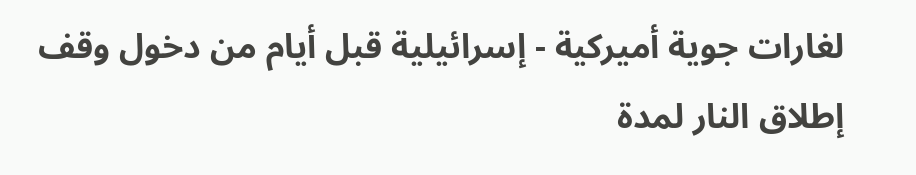لغارات جوية أميركية - إسرائيلية قبل أيام من دخول وقف إطلاق النار لمدة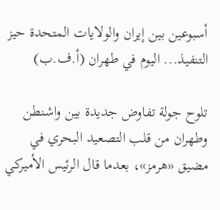أسبوعين بين إيران والولايات المتحدة حيز التنفيذ... اليوم في طهران (أ.ف.ب)

تلوح جولة تفاوض جديدة بين واشنطن وطهران من قلب التصعيد البحري في مضيق «هرمز»، بعدما قال الرئيس الأميركي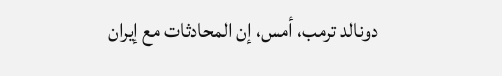دونالد ترمب، أمس، إن المحادثات مع إيران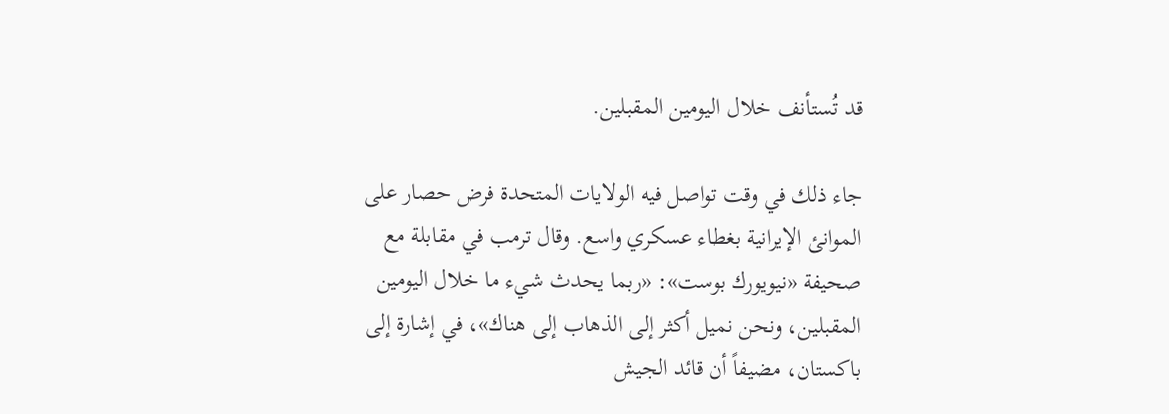قد تُستأنف خلال اليومين المقبلين.

جاء ذلك في وقت تواصل فيه الولايات المتحدة فرض حصار على الموانئ الإيرانية بغطاء عسكري واسع. وقال ترمب في مقابلة مع صحيفة «نيويورك بوست»: «ربما يحدث شيء ما خلال اليومين المقبلين، ونحن نميل أكثر إلى الذهاب إلى هناك»، في إشارة إلى باكستان، مضيفاً أن قائد الجيش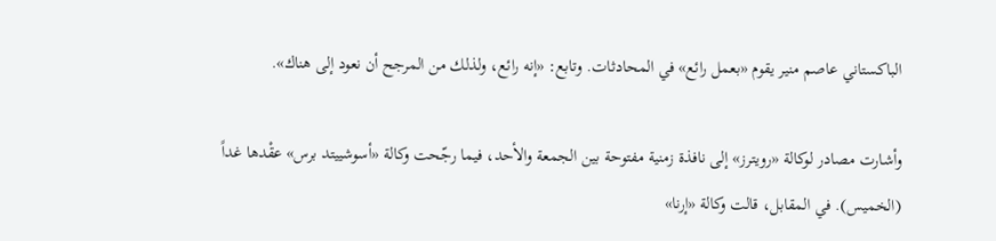الباكستاني عاصم منير يقوم «بعمل رائع» في المحادثات. وتابع: «إنه رائع، ولذلك من المرجح أن نعود إلى هناك».

وأشارت مصادر لوكالة «رويترز» إلى نافذة زمنية مفتوحة بين الجمعة والأحد، فيما رجّحت وكالة «أسوشييتد برس» عقْدها غداً (الخميس). في المقابل، قالت وكالة «إرنا»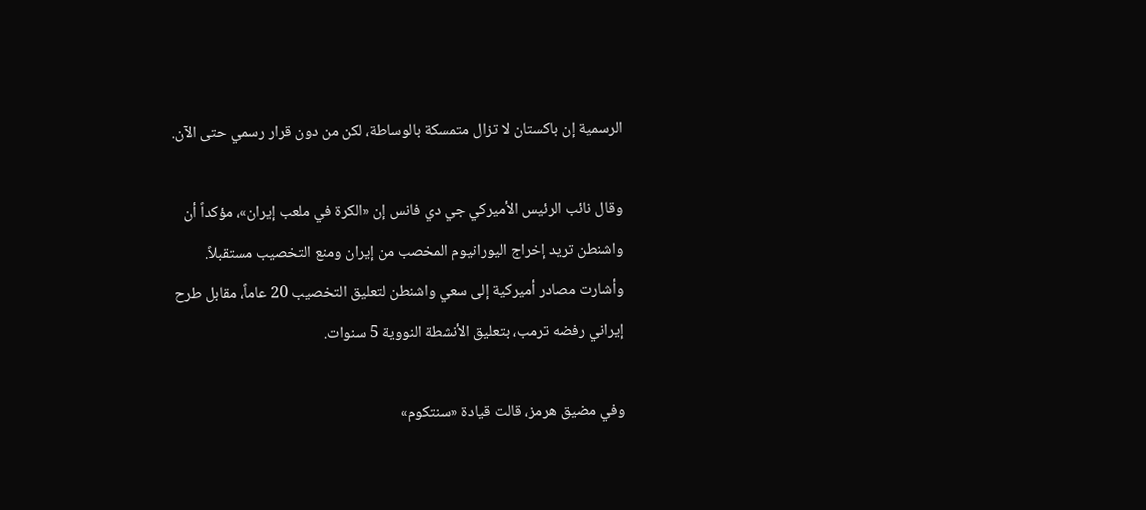الرسمية إن باكستان لا تزال متمسكة بالوساطة، لكن من دون قرار رسمي حتى الآن.

وقال نائب الرئيس الأميركي جي دي فانس إن «الكرة في ملعب إيران»، مؤكداً أن واشنطن تريد إخراج اليورانيوم المخصب من إيران ومنع التخصيب مستقبلاً. وأشارت مصادر أميركية إلى سعي واشنطن لتعليق التخصيب 20 عاماً، مقابل طرح إيراني رفضه ترمب، بتعليق الأنشطة النووية 5 سنوات.

وفي مضيق هرمز، قالت قيادة «سنتكوم»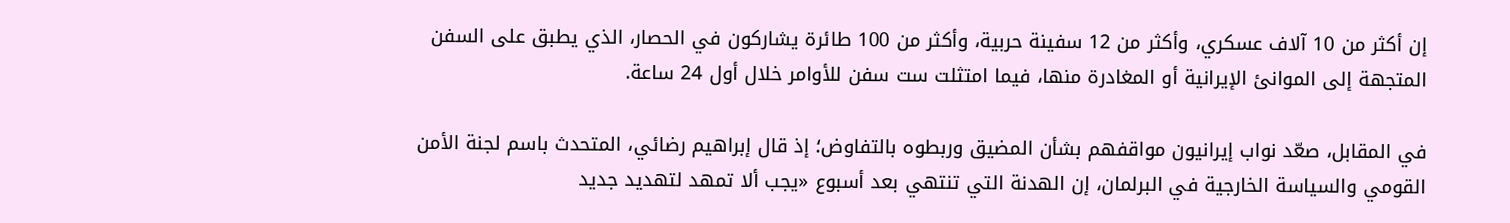إن أكثر من 10 آلاف عسكري، وأكثر من 12 سفينة حربية، وأكثر من 100 طائرة يشاركون في الحصار، الذي يطبق على السفن المتجهة إلى الموانئ الإيرانية أو المغادرة منها، فيما امتثلت ست سفن للأوامر خلال أول 24 ساعة.

في المقابل، صعّد نواب إيرانيون مواقفهم بشأن المضيق وربطوه بالتفاوض؛ إذ قال إبراهيم رضائي، المتحدث باسم لجنة الأمن القومي والسياسة الخارجية في البرلمان، إن الهدنة التي تنتهي بعد أسبوع «يجب ألا تمهد لتهديد جديد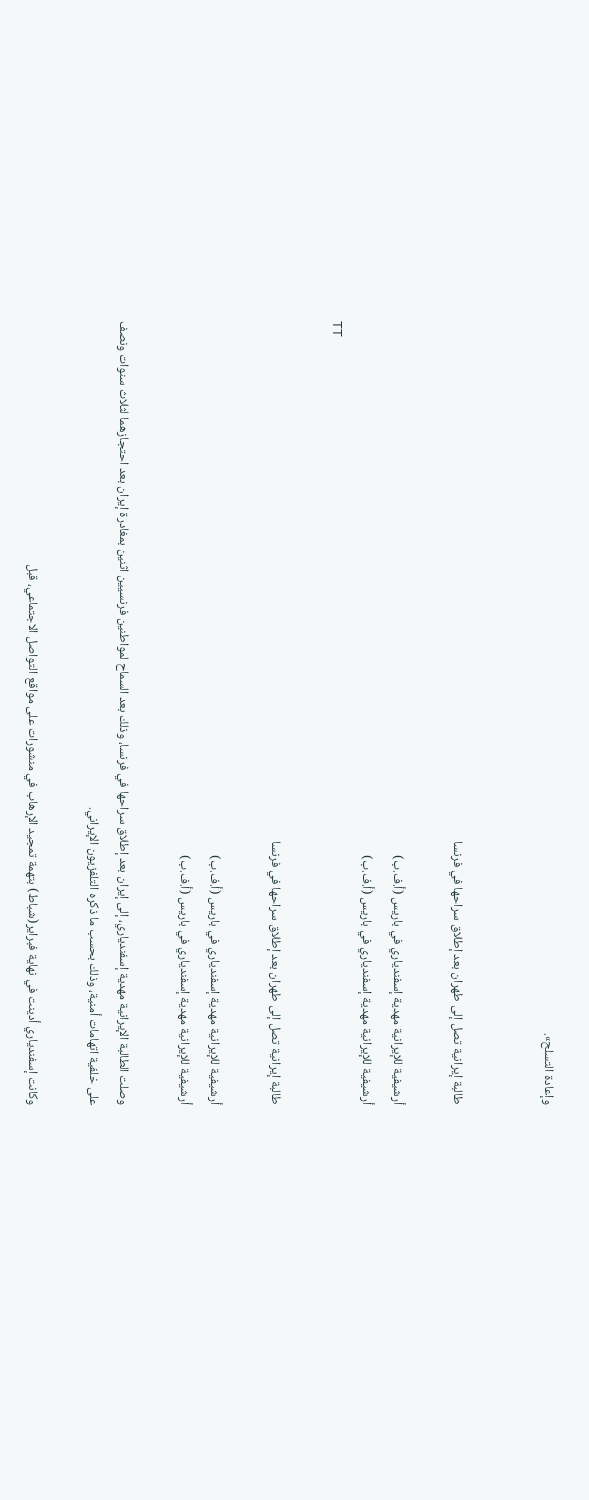وإعادة التسلح».


طالبة إيرانية تصل إلى طهران بعد إطلاق سراحها في فرنسا

أرشيفية للإيرانية مهدية إسفندياري في باريس (أ.ف.ب)
أرشيفية للإيرانية مهدية إسفندياري في باريس (أ.ف.ب)
TT

طالبة إيرانية تصل إلى طهران بعد إطلاق سراحها في فرنسا

أرشيفية للإيرانية مهدية إسفندياري في باريس (أ.ف.ب)
أرشيفية للإيرانية مهدية إسفندياري في باريس (أ.ف.ب)

وصلت الطالبة الإيرانية مهدية إسفندياري، ‌إلى ‌إيران بعد إطلاق ‌سراحها في فرنسا، وذلك بعد السماح لمواطنين فرنسيين اثنين بمغادرة إيران بعد احتجازهما ‌لثلاث سنوات ‌ونصف على ‌خلفية ‌اتهامات أمنية، وذلك بحسب ما ذكره التلفزيون الإيراني.

وكانت إسفندياري أدينت في نهاية فبراير(شباط) بتهمة تمجيد الإرهاب في منشورات على مواقع التواصل الاجتماعي، قبل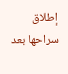إطلاق سراحها بعد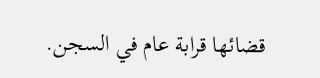قضائها قرابة عام في السجن.